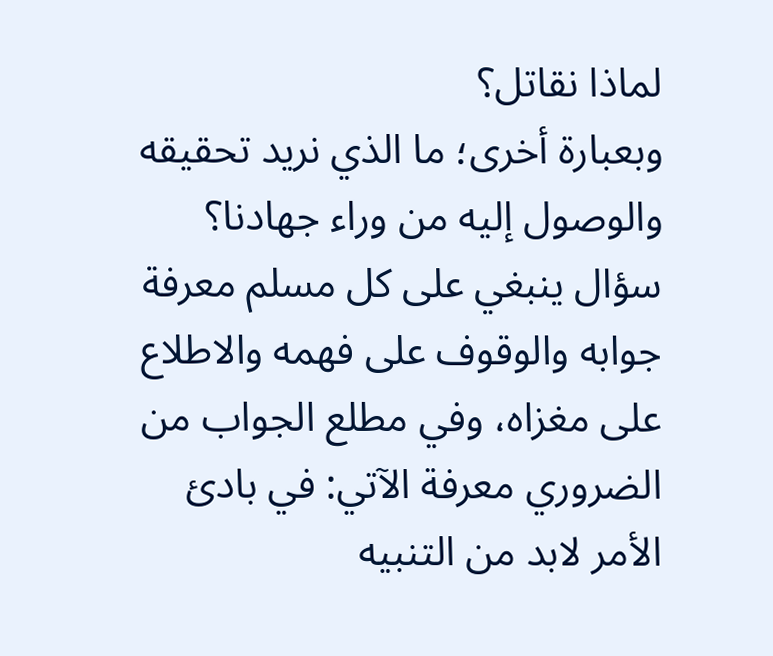لماذا نقاتل؟
وبعبارة أخرى؛ ما الذي نريد تحقيقه والوصول إليه من وراء جهادنا؟ سؤال ينبغي على كل مسلم معرفة جوابه والوقوف على فهمه والاطلاع على مغزاه، وفي مطلع الجواب من الضروري معرفة الآتي: في بادئ الأمر لابد من التنبيه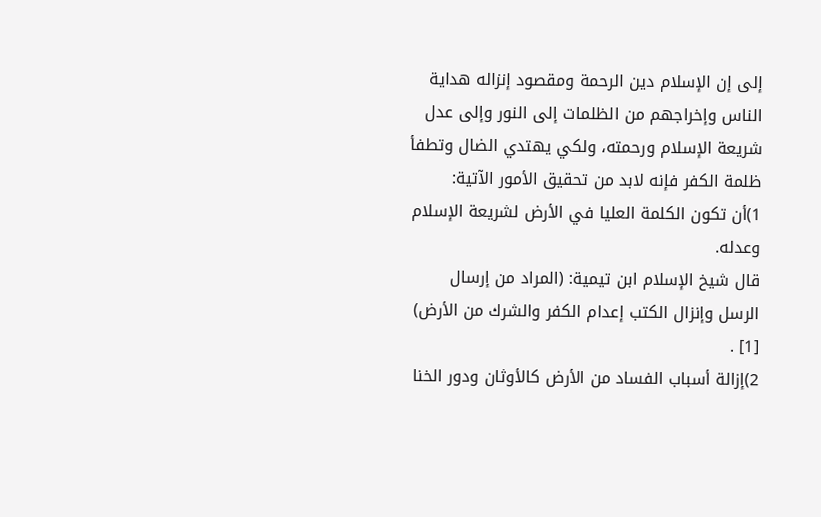إلى إن الإسلام دين الرحمة ومقصود إنزاله هداية الناس وإخراجهم من الظلمات إلى النور وإلى عدل شريعة الإسلام ورحمته، ولكي يهتدي الضال وتطفأ ظلمة الكفر فإنه لابد من تحقيق الأمور الآتية:
1)أن تكون الكلمة العليا في الأرض لشريعة الإسلام وعدله.
قال شيخ الإسلام ابن تيمية: (المراد من إرسال الرسل وإنزال الكتب إعدام الكفر والشرك من الأرض) [1] .
2)إزالة أسباب الفساد من الأرض كالأوثان ودور الخنا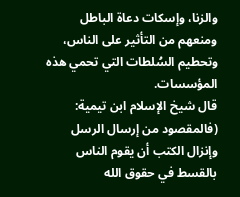والزنا، وإسكات دعاة الباطل ومنعهم من التأثير على الناس، وتحطيم السُلطات التي تحمي هذه المؤسسات.
قال شيخ الإسلام ابن تيمية: (فالمقصود من إرسال الرسل وإنزال الكتب أن يقوم الناس بالقسط في حقوق الله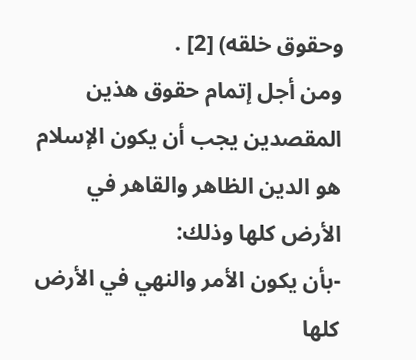وحقوق خلقه) [2] .
ومن أجل إتمام حقوق هذين المقصدين يجب أن يكون الإسلام هو الدين الظاهر والقاهر في الأرض كلها وذلك:
-بأن يكون الأمر والنهي في الأرض كلها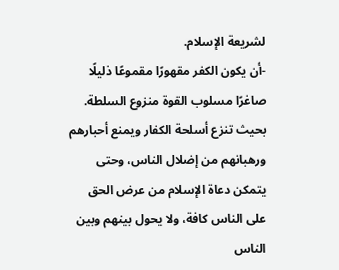لشريعة الإسلام.
-أن يكون الكفر مقهورًا مقموعًا ذليلًا صاغرًا مسلوب القوة منزوع السلطة. بحيث تنزع أسلحة الكفار ويمنع أحبارهم ورهبانهم من إضلال الناس، وحتى يتمكن دعاة الإسلام من عرض الحق على الناس كافة، ولا يحول بينهم وبين الناس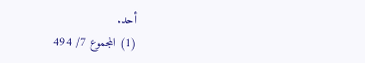أحد.
(1) المجموع 7/ 494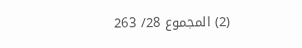(2) المجموع 28/ 263